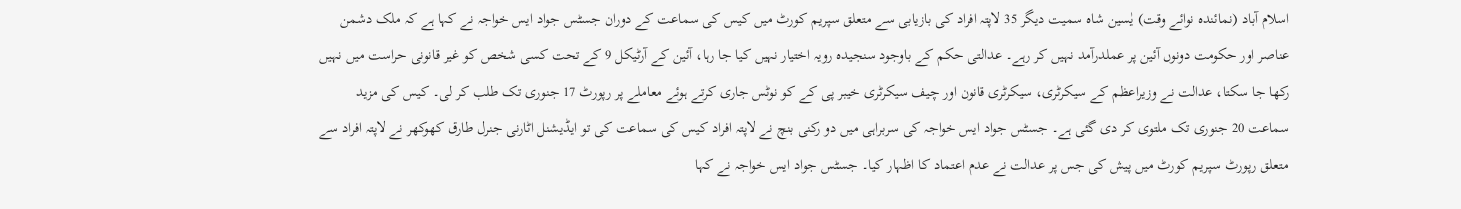اسلام آباد (نمائندہ نوائے وقت) یٰسین شاہ سمیت دیگر 35 لاپتہ افراد کی بازیابی سے متعلق سپریم کورٹ میں کیس کی سماعت کے دوران جسٹس جواد ایس خواجہ نے کہا ہے کہ ملک دشمن عناصر اور حکومت دونوں آئین پر عملدرآمد نہیں کر رہے۔ عدالتی حکم کے باوجود سنجیدہ رویہ اختیار نہیں کیا جا رہا، آئین کے آرٹیکل 9 کے تحت کسی شخص کو غیر قانونی حراست میں نہیں رکھا جا سکتا، عدالت نے وزیراعظم کے سیکرٹری، سیکرٹری قانون اور چیف سیکرٹری خیبر پی کے کو نوٹس جاری کرتے ہوئے معاملے پر رپورٹ 17 جنوری تک طلب کر لی۔ کیس کی مزید سماعت 20 جنوری تک ملتوی کر دی گئی ہے۔ جسٹس جواد ایس خواجہ کی سربراہی میں دو رکنی بنچ نے لاپتہ افراد کیس کی سماعت کی تو ایڈیشنل اٹارنی جنرل طارق کھوکھر نے لاپتہ افراد سے متعلق رپورٹ سپریم کورٹ میں پیش کی جس پر عدالت نے عدم اعتماد کا اظہار کیا۔ جسٹس جواد ایس خواجہ نے کہا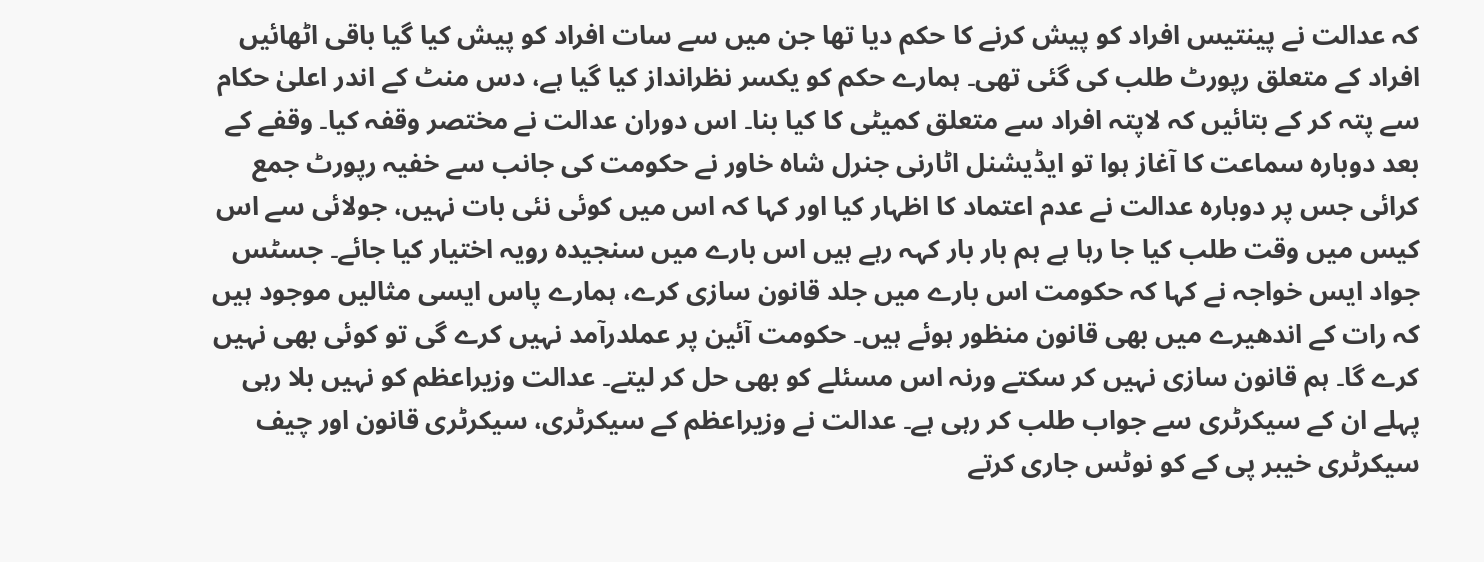کہ عدالت نے پینتیس افراد کو پیش کرنے کا حکم دیا تھا جن میں سے سات افراد کو پیش کیا گیا باقی اٹھائیں افراد کے متعلق رپورٹ طلب کی گئی تھی۔ ہمارے حکم کو یکسر نظرانداز کیا گیا ہے، دس منٹ کے اندر اعلیٰ حکام سے پتہ کر کے بتائیں کہ لاپتہ افراد سے متعلق کمیٹی کا کیا بنا۔ اس دوران عدالت نے مختصر وقفہ کیا۔ وقفے کے بعد دوبارہ سماعت کا آغاز ہوا تو ایڈیشنل اٹارنی جنرل شاہ خاور نے حکومت کی جانب سے خفیہ رپورٹ جمع کرائی جس پر دوبارہ عدالت نے عدم اعتماد کا اظہار کیا اور کہا کہ اس میں کوئی نئی بات نہیں، جولائی سے اس کیس میں وقت طلب کیا جا رہا ہے ہم بار بار کہہ رہے ہیں اس بارے میں سنجیدہ رویہ اختیار کیا جائے۔ جسٹس جواد ایس خواجہ نے کہا کہ حکومت اس بارے میں جلد قانون سازی کرے، ہمارے پاس ایسی مثالیں موجود ہیں کہ رات کے اندھیرے میں بھی قانون منظور ہوئے ہیں۔ حکومت آئین پر عملدرآمد نہیں کرے گی تو کوئی بھی نہیں کرے گا۔ ہم قانون سازی نہیں کر سکتے ورنہ اس مسئلے کو بھی حل کر لیتے۔ عدالت وزیراعظم کو نہیں بلا رہی پہلے ان کے سیکرٹری سے جواب طلب کر رہی ہے۔ عدالت نے وزیراعظم کے سیکرٹری، سیکرٹری قانون اور چیف سیکرٹری خیبر پی کے کو نوٹس جاری کرتے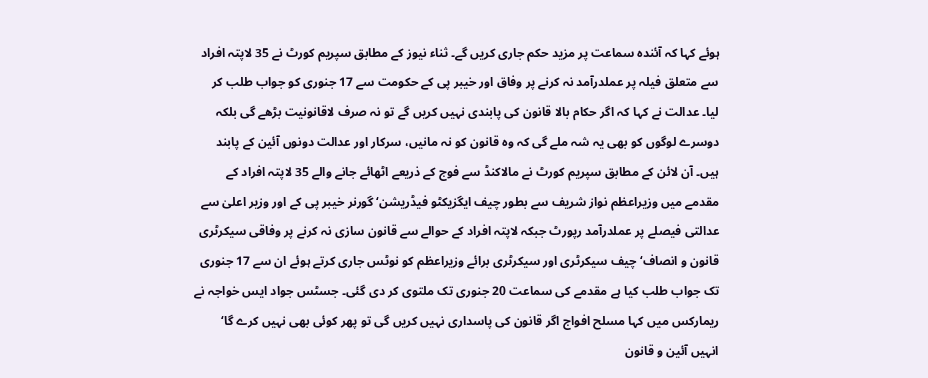ہوئے کہا کہ آئندہ سماعت پر مزید حکم جاری کریں گے۔ ثناء نیوز کے مطابق سپریم کورٹ نے 35 لاپتہ افراد سے متعلق فیلہ پر عملدرآمد نہ کرنے پر وفاق اور خیبر پی کے حکومت سے 17 جنوری کو جواب طلب کر لیا۔ عدالت نے کہا کہ اگر حکام بالا قانون کی پابندی نہیں کریں گے تو نہ صرف لاقانونیت بڑھے گی بلکہ دوسرے لوگوں کو بھی یہ شہ ملے گی کہ وہ قانون کو نہ مانیں، سرکار اور عدالت دونوں آئین کے پابند ہیں۔ آن لائن کے مطابق سپریم کورٹ نے مالاکنڈ سے فوج کے ذریعے اٹھائے جانے والے 35 لاپتہ افراد کے مقدمے میں وزیراعظم نواز شریف سے بطور چیف ایگزیکٹو فیڈریشن‘ گورنر خیبر پی کے اور وزیر اعلیٰ سے عدالتی فیصلے پر عملدرآمد رپورٹ جبکہ لاپتہ افراد کے حوالے سے قانون سازی نہ کرنے پر وفاقی سیکرٹری قانون و انصاف‘ چیف سیکرٹری اور سیکرٹری برائے وزیراعظم کو نوٹس جاری کرتے ہوئے ان سے 17 جنوری تک جواب طلب کیا ہے مقدمے کی سماعت 20 جنوری تک ملتوی کر دی گئی۔ جسٹس جواد ایس خواجہ نے ریمارکس میں کہا مسلح افواج اگر قانون کی پاسداری نہیں کریں گی تو پھر کوئی بھی نہیں کرے گا‘ انہیں آئین و قانون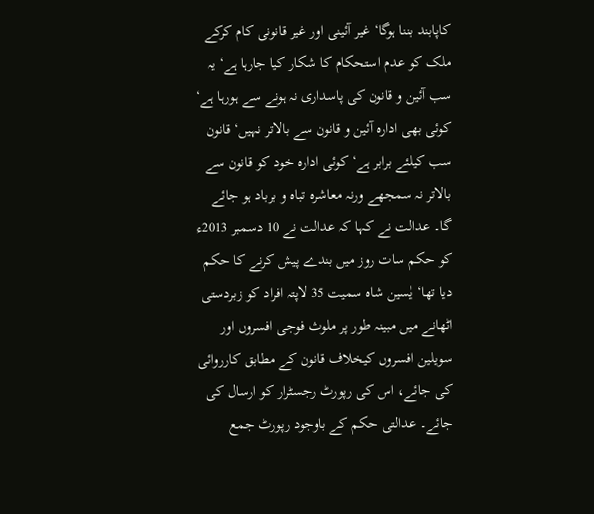کاپابند بننا ہوگا‘ غیر آئینی اور غیر قانونی کام کرکے ملک کو عدم استحکام کا شکار کیا جارہا ہے‘ یہ سب آئین و قانون کی پاسداری نہ ہونے سے ہورہا ہے‘ کوئی بھی ادارہ آئین و قانون سے بالاتر نہیں‘ قانون سب کیلئے برابر ہے‘ کوئی ادارہ خود کو قانون سے بالاتر نہ سمجھے ورنہ معاشرہ تباہ و برباد ہو جائے گا۔ عدالت نے کہا کہ عدالت نے 10 دسمبر 2013ء کو حکم سات روز میں بندے پیش کرنے کا حکم دیا تھا‘ یٰسین شاہ سمیت 35 لاپتہ افراد کو زبردستی اٹھانے میں مبینہ طور پر ملوث فوجی افسروں اور سویلین افسروں کیخلاف قانون کے مطابق کارروائی کی جائے، اس کی رپورٹ رجسٹرار کو ارسال کی جائے۔ عدالتی حکم کے باوجود رپورٹ جمع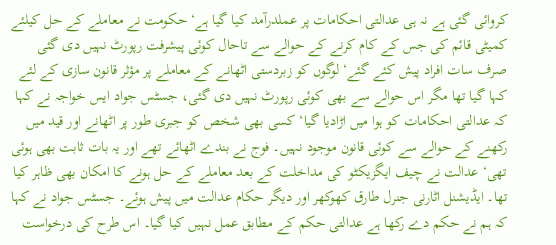کروائی گئی ہے نہ ہی عدالتی احکامات پر عملدرآمد کیا گیا ہے‘ حکومت نے معاملے کے حل کیلئے کمیٹی قائم کی جس کے کام کرنے کے حوالے سے تاحال کوئی پیشرفت رپورٹ نہیں دی گئی صرف سات افراد پیش کئے گئے‘ لوگوں کو زبردستی اٹھانے کے معاملے پر مؤثر قانون سازی کے لئے کہا گیا تھا مگر اس حوالے سے بھی کوئی رپورٹ نہیں دی گئی، جسٹس جواد ایس خواجہ نے کہا کہ عدالتی احکامات کو ہوا میں اڑادیا گیا‘ کسی بھی شخص کو جبری طور پر اٹھانے اور قید میں رکھنے کے حوالے سے کوئی قانون موجود نہیں۔ فوج نے بندے اٹھائے تھے اور یہ بات ثابت بھی ہوئی تھی‘ عدالت نے چیف ایگزیکٹو کی مداخلت کے بعد معاملے کے حل ہونے کا امکان بھی ظاہر کیا تھا۔ ایڈیشنل اٹارنی جنرل طارق کھوکھر اور دیگر حکام عدالت میں پیش ہوئے۔ جسٹس جواد نے کہا کہ ہم نے حکم دے رکھا ہے عدالتی حکم کے مطابق عمل نہیں کیا گیا۔ اس طرح کی درخواست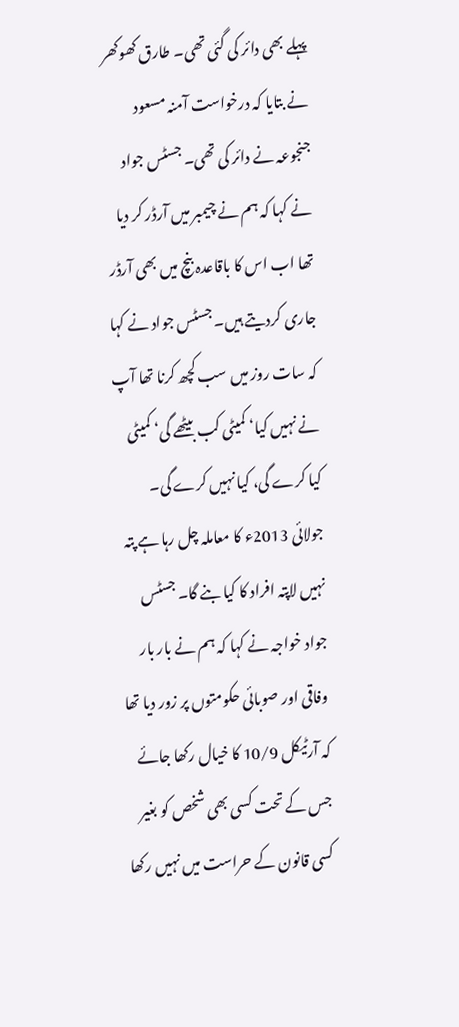پہلے بھی دائر کی گئی تھی۔ طارق کھوکھر نے بتایا کہ درخواست آمنہ مسعود جنجوعہ نے دائر کی تھی۔ جسٹس جواد نے کہا کہ ہم نے چیمبر میں آرڈر کر دیا تھا اب اس کا باقاعدہ بنچ میں بھی آرڈر جاری کردیتے ہیں۔ جسٹس جواد نے کہا کہ سات روز میں سب کچھ کرنا تھا آپ نے نہیں کیا‘ کمیٹی کب بیٹھے گی‘ کمیٹی کیا کرے گی، کیا نہیں کرے گی۔ جولائی 2013ء کا معاملہ چل رہا ہے پتہ نہیں لاپتہ افراد کا کیا بنے گا۔ جسٹس جواد خواجہ نے کہا کہ ہم نے بار بار وفاقی اور صوبائی حکومتوں پر زور دیا تھا کہ آرٹیکل 10/9 کا خیال رکھا جائے جس کے تحت کسی بھی شخص کو بغیر کسی قانون کے حراست میں نہیں رکھا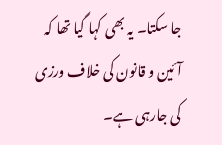جا سکتا۔ یہ بھی کہا گیا تھا کہ آئین و قانون کی خلاف ورزی کی جارہی ہے۔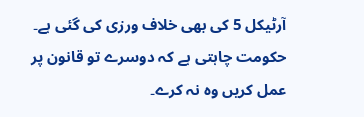آرٹیکل 5 کی بھی خلاف ورزی کی گئی ہے۔ حکومت چاہتی ہے کہ دوسرے تو قانون پر عمل کریں وہ نہ کرے۔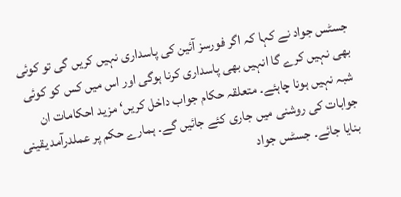جسٹس جواد نے کہا کہ اگر فورسز آئین کی پاسداری نہیں کریں گی تو کوئی بھی نہیں کرے گا انہیں بھی پاسداری کرنا ہوگی اور اس میں کس کو کوئی شبہ نہیں ہونا چاہئے۔ متعلقہ حکام جواب داخل کریں‘ مزید احکامات ان جوابات کی روشنی میں جاری کئے جائیں گے۔ ہمارے حکم پر عملدرآمد یقینی بنایا جائے۔ جسٹس جواد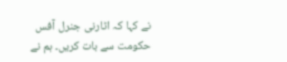نے کہا کہ اٹارنی جنرل آفس حکومت سے بات کریں۔ ہم نے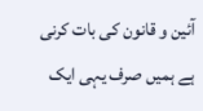آئین و قانون کی بات کرنی ہے ہمیں صرف یہی ایک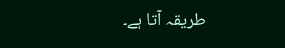طریقہ آتا ہے۔